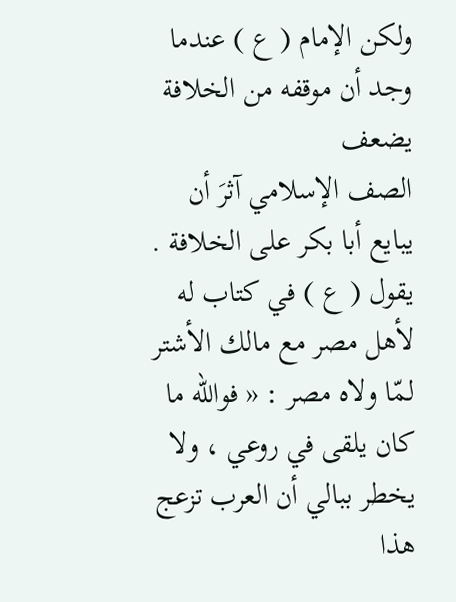ولكن الإمام ( ع ) عندما وجد أن موقفه من الخلافة يضعف
الصف الإسلامي آثرَ أن يبايع أبا بكر على الخلافة .
يقول ( ع ) في كتاب له لأهل مصر مع مالك الأشتر لمّا ولاه مصر : « فوالله ما كان يلقى في روعي ، ولا يخطر ببالي أن العرب تزعج هذا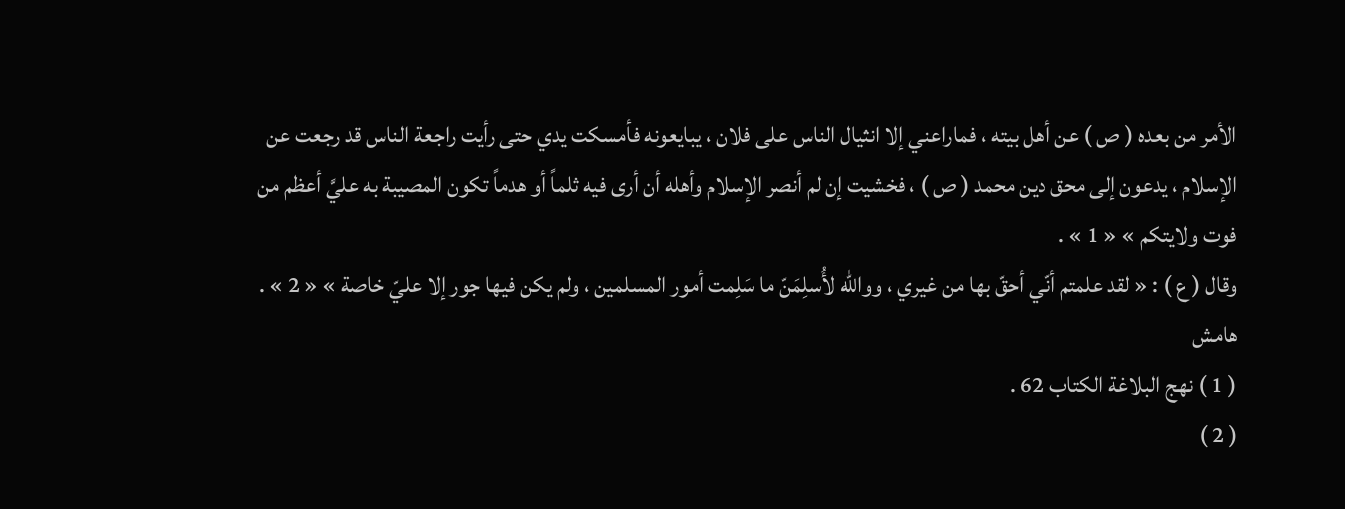الأمر من بعده ( ص ) عن أهل بيته ، فماراعني إلا انثيال الناس على فلان ، يبايعونه فأمسكت يدي حتى رأيت راجعة الناس قد رجعت عن الإسلام ، يدعون إلى محق دين محمد ( ص ) ، فخشيت إن لم أنصر الإسلام وأهله أن أرى فيه ثلماً أو هدماً تكون المصيبة به عليَّ أعظم من فوت ولايتكم » « 1 » .
وقال ( ع ) : « لقد علمتم أنّي أحقّ بها من غيري ، ووالله لأُسلِمَنّ ما سَلِمت أمور المسلمين ، ولم يكن فيها جور إلا عليّ خاصة » « 2 » .
هامش
( 1 ) نهج البلاغة الكتاب 62 .
( 2 )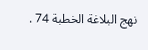نهج البلاغة الخطبة 74 .